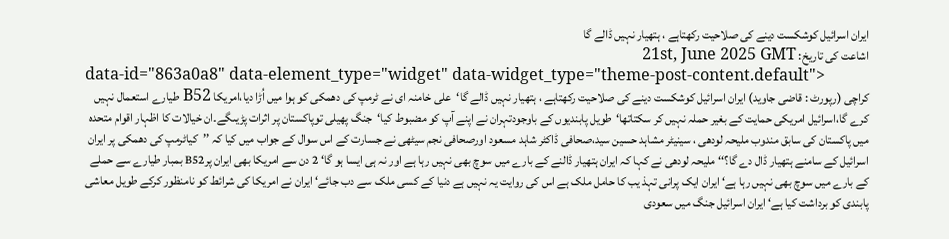ایران اسرائیل کوشکست دینے کی صلاحیت رکھتاہے ، ہتھیار نہیں ڈالے گا
اشاعت کی تاریخ: 21st, June 2025 GMT
data-id="863a0a8" data-element_type="widget" data-widget_type="theme-post-content.default">
کراچی (رپورٹ : قاضی جاوید) ایران اسرائیل کوشکست دینے کی صلاحیت رکھتاہے ، ہتھیار نہیں ڈالے گا‘علی خامنہ ای نے ٹرمپ کی دھمکی کو ہوا میں اُڑا دیا،امریکا B52 طیارے استعمال نہیں کرے گا،اسرائیل امریکی حمایت کے بغیر حملہ نہیں کر سکتاتھا‘طویل پابندیوں کے باوجودتہران نے اپنے آپ کو مضبوط کیا‘جنگ پھیلی توپاکستان پر اثرات پڑیںگے۔ان خیالات کا اظہار اقوام متحدہ میں پاکستان کی سابق مندوب ملیحہ لودھی ، سینیٹر مشاہد حسین سید،صحافی ڈاکٹر شاہد مسعود اورصحافی نجم سیٹھی نے جسارت کے اس سوال کے جواب میں کیا کہ ’’کیاٹرمپ کی دھمکی پر ایران اسرائیل کے سامنے ہتھیار ڈال دے گا؟‘‘ ملیحہ لودھی نے کہا کہ ایران ہتھیار ڈالنے کے بارے میں سوچ بھی نہیں رہا ہے اور نہ ہی ایسا ہو گا‘ 2 دن سے امریکا بھی ایران پرB52 بمبار طیارے سے حملے کے بارے میں سوچ بھی نہیں رہا ہے‘ ایران ایک پرانی تہذ یب کا حامل ملک ہے اس کی روایت یہ نہیں ہے دنیا کے کسی ملک سے دب جائے‘ ایران نے امریکا کی شرائط کو نامنظور کرکے طویل معاشی پابندی کو برداشت کیا ہے‘ ایران اسرائیل جنگ میں سعودی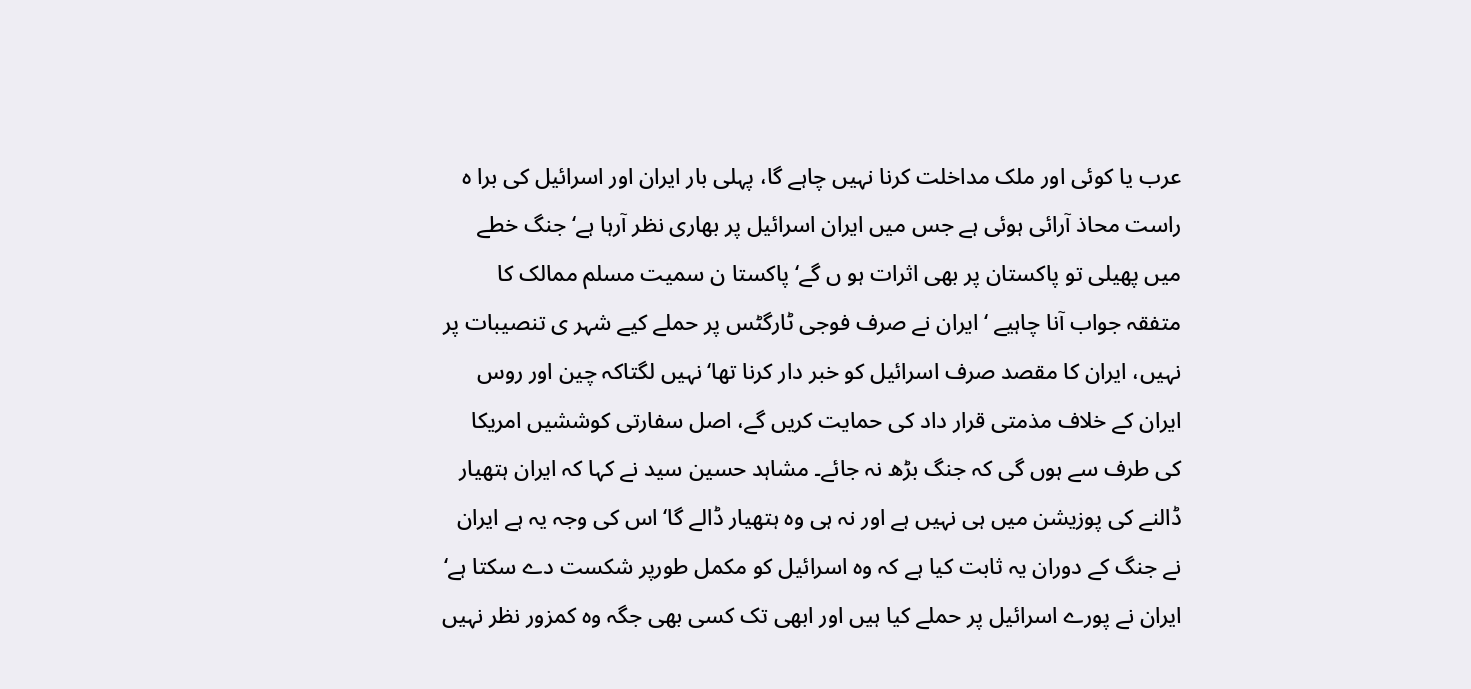عرب یا کوئی اور ملک مداخلت کرنا نہیں چاہے گا، پہلی بار ایران اور اسرائیل کی برا ہ راست محاذ آرائی ہوئی ہے جس میں ایران اسرائیل پر بھاری نظر آرہا ہے‘ جنگ خطے میں پھیلی تو پاکستان پر بھی اثرات ہو ں گے‘ پاکستا ن سمیت مسلم ممالک کا متفقہ جواب آنا چاہیے ‘ ایران نے صرف فوجی ٹارگٹس پر حملے کیے شہر ی تنصیبات پر نہیں، ایران کا مقصد صرف اسرائیل کو خبر دار کرنا تھا‘نہیں لگتاکہ چین اور روس ایران کے خلاف مذمتی قرار داد کی حمایت کریں گے، اصل سفارتی کوششیں امریکا کی طرف سے ہوں گی کہ جنگ بڑھ نہ جائے۔ مشاہد حسین سید نے کہا کہ ایران ہتھیار ڈالنے کی پوزیشن میں ہی نہیں ہے اور نہ ہی وہ ہتھیار ڈالے گا‘ اس کی وجہ یہ ہے ایران نے جنگ کے دوران یہ ثابت کیا ہے کہ وہ اسرائیل کو مکمل طورپر شکست دے سکتا ہے‘ ایران نے پورے اسرائیل پر حملے کیا ہیں اور ابھی تک کسی بھی جگہ وہ کمزور نظر نہیں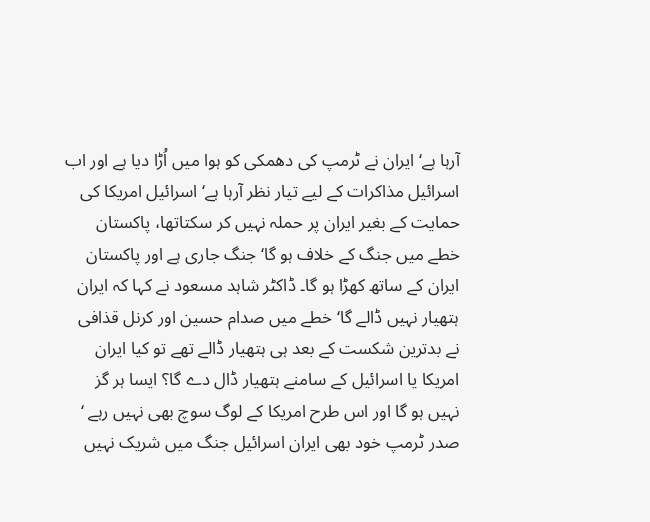آرہا ہے‘ ایران نے ٹرمپ کی دھمکی کو ہوا میں اُڑا دیا ہے اور اب اسرائیل مذاکرات کے لیے تیار نظر آرہا ہے‘ اسرائیل امریکا کی حمایت کے بغیر ایران پر حملہ نہیں کر سکتاتھا، پاکستان خطے میں جنگ کے خلاف ہو گا‘ جنگ جاری ہے اور پاکستان ایران کے ساتھ کھڑا ہو گا۔ ڈاکٹر شاہد مسعود نے کہا کہ ایران ہتھیار نہیں ڈالے گا‘ خطے میں صدام حسین اور کرنل قذافی نے بدترین شکست کے بعد ہی ہتھیار ڈالے تھے تو کیا ایران امریکا یا اسرائیل کے سامنے ہتھیار ڈال دے گا؟ ایسا ہر گز نہیں ہو گا اور اس طرح امریکا کے لوگ سوچ بھی نہیں رہے ‘ صدر ٹرمپ خود بھی ایران اسرائیل جنگ میں شریک نہیں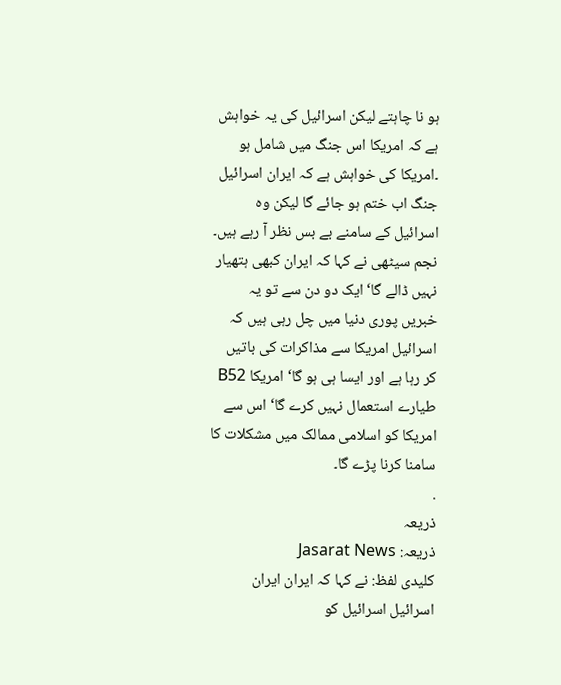ہو نا چاہتے لیکن اسرائیل کی یہ خواہش ہے کہ امریکا اس جنگ میں شامل ہو ۔امریکا کی خواہش ہے کہ ایران اسرائیل جنگ اب ختم ہو جائے گا لیکن وہ اسرائیل کے سامنے بے بس نظر آ رہے ہیں۔ نجم سیٹھی نے کہا کہ ایران کبھی ہتھیار نہیں ڈالے گا‘ ایک دو دن سے تو یہ خبریں پوری دنیا میں چل رہی ہیں کہ اسرائیل امریکا سے مذاکرات کی باتیں کر رہا ہے اور ایسا ہی ہو گا‘ امریکا B52 طیارے استعمال نہیں کرے گا‘ اس سے امریکا کو اسلامی ممالک میں مشکلات کا سامنا کرنا پڑے گا۔
.
ذریعہ
ذریعہ: Jasarat News
کلیدی لفظ: نے کہا کہ ایران ایران اسرائیل اسرائیل کو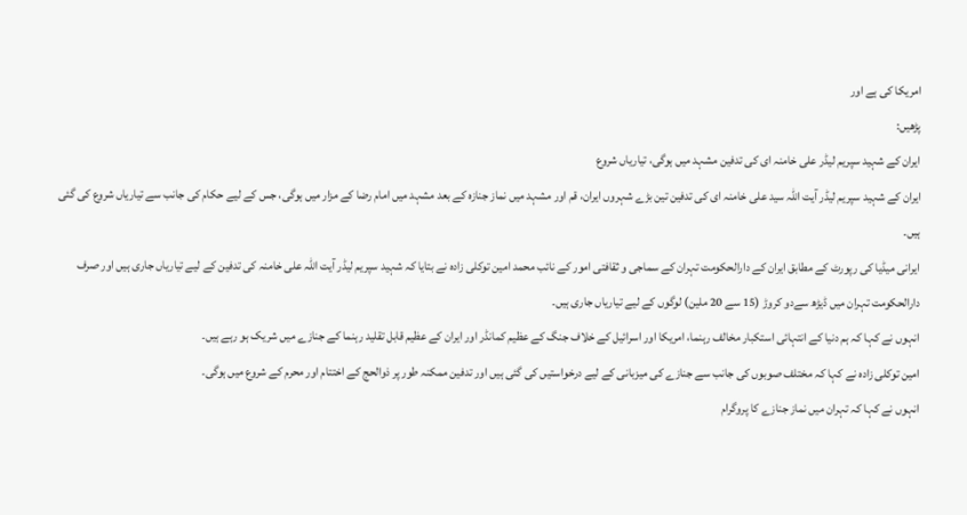امریکا کی ہے اور
پڑھیں:
ایران کے شہید سپریم لیڈر علی خامنہ ای کی تدفین مشہد میں ہوگی، تیاریاں شروع
ایران کے شہید سپریم لیڈر آیت اللہ سید علی خامنہ ای کی تدفین تین بڑے شہروں ایران، قم اور مشہد میں نماز جنازہ کے بعد مشہد میں امام رضا کے مزار میں ہوگی، جس کے لیے حکام کی جانب سے تیاریاں شروع کی گئی ہیں۔
ایرانی میڈیا کی رپورٹ کے مطابق ایران کے دارالحکومت تہران کے سماجی و ثقافتی امور کے نائب محمد امین توکلی زادہ نے بتایا کہ شہید سپریم لیڈر آیت اللہ علی خامنہ کی تدفین کے لیے تیاریاں جاری ہیں اور صرف دارالحکومت تہران میں ڈیڑھ سےدو کروڑ (15 سے 20 ملین) لوگوں کے لیے تیاریاں جاری ہیں۔
انہوں نے کہا کہ ہم دنیا کے انتہائی استکبار مخالف رہنما، امریکا اور اسرائیل کے خلاف جنگ کے عظیم کمانڈر اور ایران کے عظیم قابل تقلید رہنما کے جنازے میں شریک ہو رہے ہیں۔
امین توکلی زادہ نے کہا کہ مختلف صوبوں کی جانب سے جنازے کی میزبانی کے لیے درخواستیں کی گئی ہیں اور تدفین ممکنہ طور پر ذوالحج کے اختتام اور محرم کے شروع میں ہوگی۔
انہوں نے کہا کہ تہران میں نماز جنازے کا پروگرام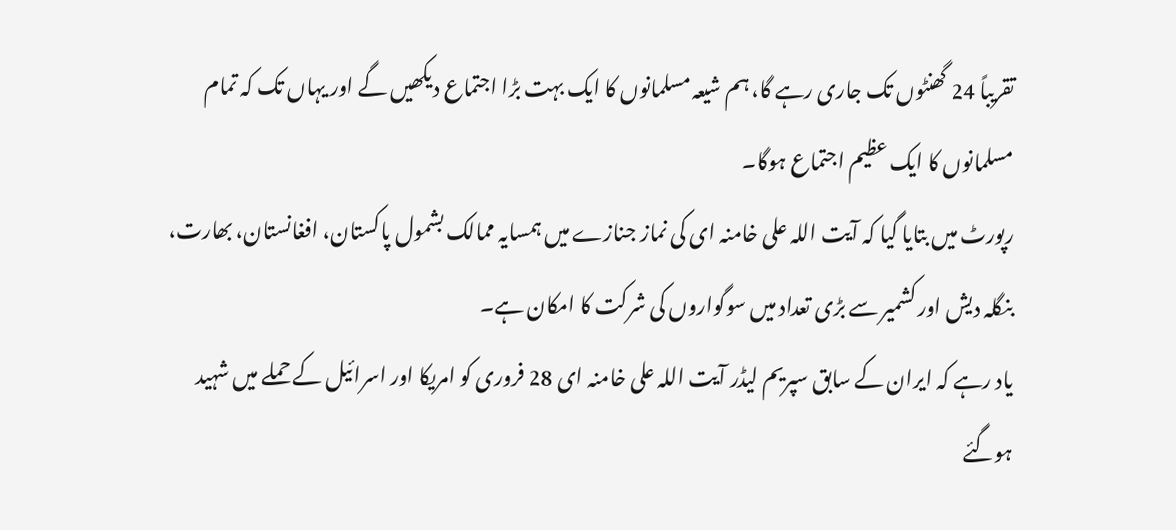تقریباً 24 گھنٹوں تک جاری رہے گا، ہم شیعہ مسلمانوں کا ایک بہت بڑا اجتماع دیکھیں گے اور یہاں تک کہ تمام مسلمانوں کا ایک عظیم اجتماع ہوگا۔
رپورٹ میں بتایا گیا کہ آیت اللہ علی خامنہ ای کی نماز جنازے میں ہمسایہ ممالک بشمول پاکستان، افغانستان، بھارت، بنگلہ دیش اور کشمیر سے بڑی تعداد میں سوگواروں کی شرکت کا امکان ہے۔
یاد رہے کہ ایران کے سابق سپریم لیڈر آیت اللہ علی خامنہ ای 28 فروری کو امریکا اور اسرائیل کے حملے میں شہید ہوگئے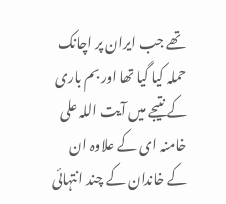تھے جب ایران پر اچانک حملہ کیا گیا تھا اور بم باری کے نتیجے میں آیت اللہ علی خامنہ ای کے علاوہ ان کے خاندان کے چند انتہائی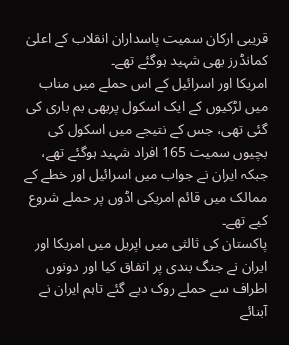قریبی ارکان سمیت پاسداران انقلاب کے اعلیٰ کمانڈرز بھی شہید ہوگئے تھے۔
امریکا اور اسرائیل کے اس حملے میں مناب میں لڑکیوں کے ایک اسکول پربھی بم باری کی گئی تھی، جس کے نتیجے میں اسکول کی بچیوں سمیت 165 افراد شہید ہوگئے تھے، جبکہ ایران نے جواب میں اسرائیل اور خطے کے ممالک میں قائم امریکی اڈوں پر حملے شروع کیے تھے۔
پاکستان کی ثالثی میں اپریل میں امریکا اور ایران نے جنگ بندی پر اتفاق کیا اور دونوں اطراف سے حملے روک دیے گئے تاہم ایران نے آبنائے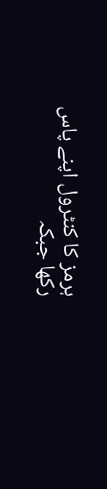ہرمز کا کنٹرول اپنے پاس رکھا جبکہ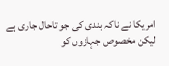امریکا نے ناکہ بندی کی جو تاحال جاری ہے لیکن مخصوص جہازوں کو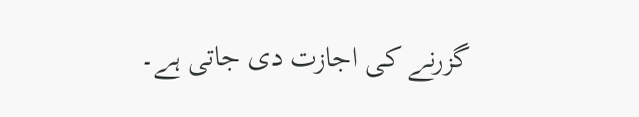گزرنے کی اجازت دی جاتی ہے۔